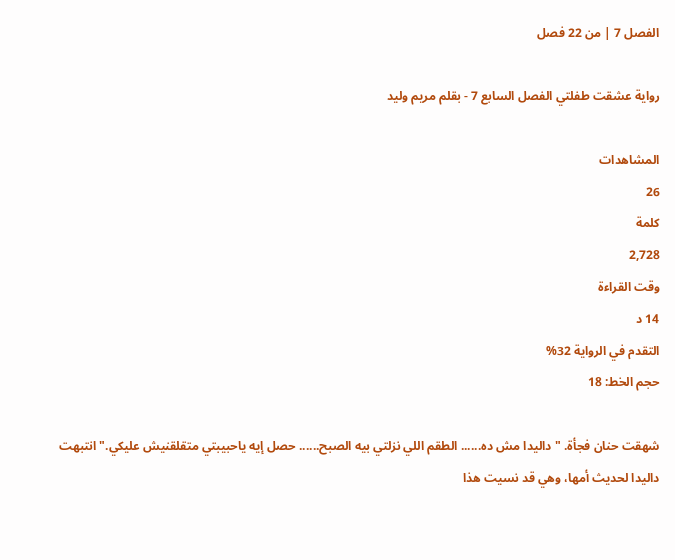الفصل 7 | من 22 فصل

رواية عشقت طفلتي الفصل السابع 7 - بقلم مريم وليد

المشاهدات
26
كلمة
2,728
وقت القراءة
14 د
التقدم في الرواية 32%
حجم الخط: 18

شهقت حنان فجأة. "داليدا مش ده...... الطقم اللي نزلتي بيه الصبح...... حصل إيه ياحبيبتي متقلقنيش عليكي." انتبهت داليدا لحديث أمها، وهي قد نسيت هذا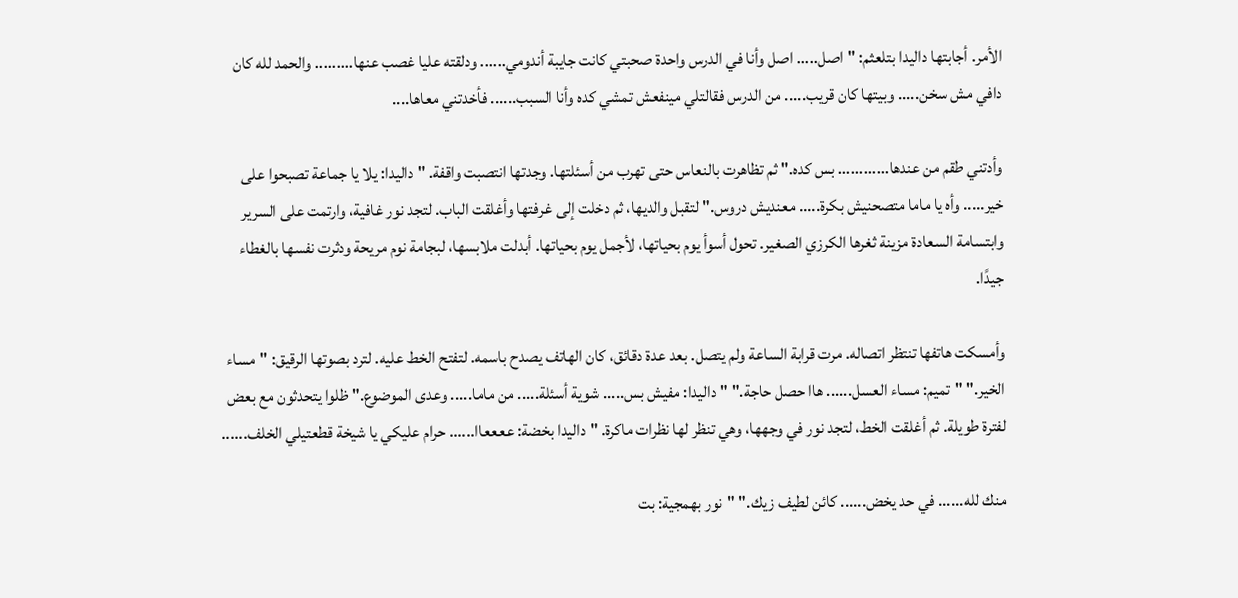الأمر. أجابتها داليدا بتلعثم: "اصل..... اصل وأنا في الدرس واحدة صحبتي كانت جايبة أندومي...... ودلقته عليا غصب عنها......... والحمد لله كان دافي مش سخن..... وبيتها كان قريب..... من الدرس فقالتلي مينفعش تمشي كده وأنا السبب...... فأخدتني معاها....

وأدتني طقم من عندها............ بس كده." ثم تظاهرت بالنعاس حتى تهرب من أسئلتها. وجدتها انتصبت واقفة. "داليدا: يلا يا جماعة تصبحوا على خير..... وأه يا ماما متصحنيش بكرة..... معنديش دروس." لتقبل والديها، ثم دخلت إلى غرفتها وأغلقت الباب. لتجد نور غافية، وارتمت على السرير وابتسامة السعادة مزينة ثغرها الكرزي الصغير. تحول أسوأ يوم بحياتها، لأجمل يوم بحياتها. أبدلت ملابسها، لبجامة نوم مريحة ودثرت نفسها بالغطاء جيدًا.

وأمسكت هاتفها تنتظر اتصاله. مرت قرابة الساعة ولم يتصل. بعد عدة دقائق، كان الهاتف يصدح باسمه. لتفتح الخط عليه. لترد بصوتها الرقيق: "مساء الخير." "تميم: مساء العسل...... هاا حصل حاجة." "داليدا: مفيش بس..... شوية أسئلة..... من ماما..... وعدى الموضوع." ظلوا يتحدثون مع بعض لفترة طويلة. ثم أغلقت الخط، لتجد نور في وجهها، وهي تنظر لها نظرات ماكرة. "داليدا بخضة: ععععاا...... حرام عليكي يا شيخة قطعتيلي الخلف......

منك لله...... في حد يخض...... كائن لطيف زيك." "نور بهمجية: بت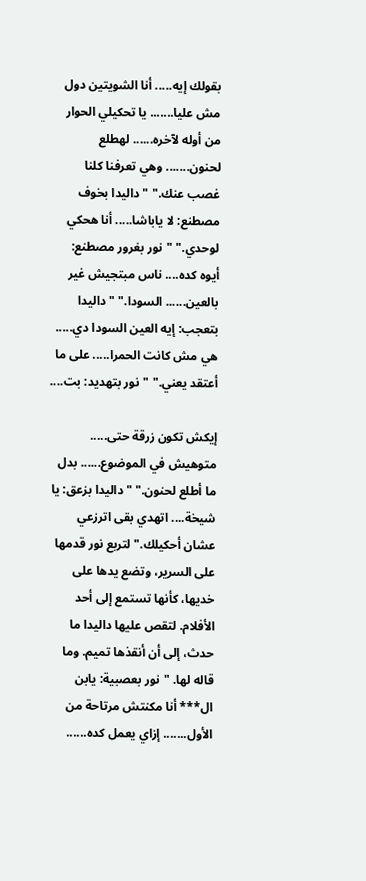بقولك إيه..... أنا الشويتين دول مش عليا....... يا تحكيلي الحوار من أوله لآخره...... لهطلع لحنون....... وهي تعرفنا كلنا غصب عنك." "داليدا بخوف مصطنع: لا ياباشا..... أنا هحكي لوحدي." "نور بغرور مصطنع: أيوه كده.... ناس مبتجيش غير بالعين...... السودا." "داليدا بتعجب: إيه العين السودا دي..... هي مش كانت الحمرا..... على ما أعتقد يعني." "نور بتهديد: بت....

إيكش تكون زرقة حتى..... متوهيش في الموضوع...... بدل ما أطلع لحنون." "داليدا بزعق: يا شيخة.... اتهدي بقى اترزعي عشان أحكيلك." لتربع نور قدمها على السرير، وتضع يدها على خديها، كأنها تستمع إلى أحد الأفلام. لتقص عليها داليدا ما حدث، إلى أن أنقذها تميم. وما قاله لها. "نور بعصبية: يابن ال*** أنا مكنتش مرتاحة من الأول....... إزاي يعمل كده......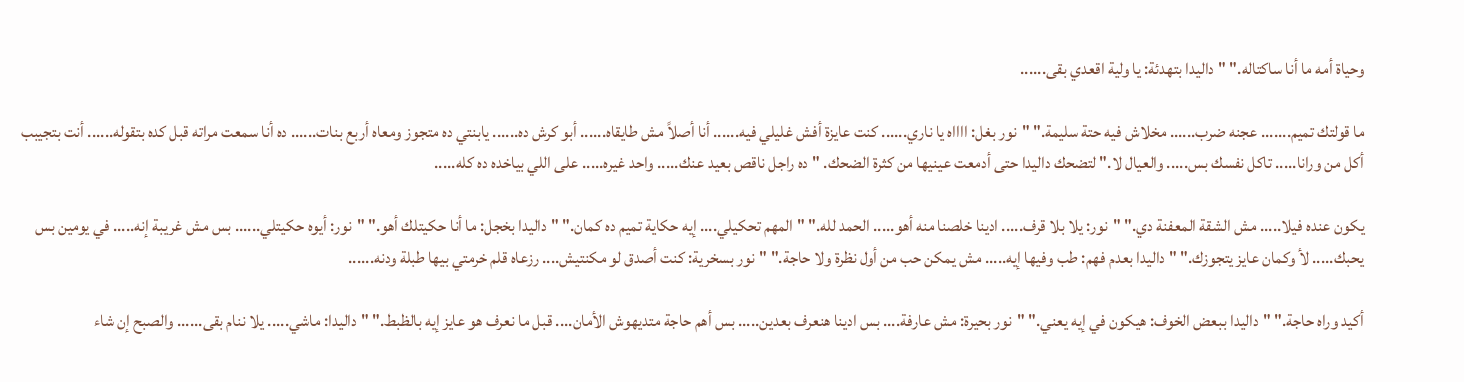وحياة أمه ما أنا ساكتاله." "داليدا بتهدئة: يا ولية اقعدي بقى......

ما قولتك تميم....... عجنه ضرب...... مخلاش فيه حتة سليمة." "نور بغل: ااااه يا ناري...... كنت عايزة أفش غليلي فيه...... أنا أصلاً مش طايقاه...... أبو كرش ده...... يابنتي ده متجوز ومعاه أربع بنات...... ده أنا سمعت مراته قبل كده بتقوله...... أنت بتجيبب أكل من ورانا..... تاكل نفسك بس..... والعيال لا." لتضحك داليدا حتى أدمعت عينيها من كثرة الضحك. "ده راجل ناقص بعيد عنك..... واحد غيره..... على اللي بياخده ده كله.....

يكون عنده فيلا..... مش الشقة المعفنة دي." "نور: يلا بلا قرف..... ادينا خلصنا منه أهو..... الحمد لله." "المهم تحكيلي.... إيه حكاية تميم ده كمان." "داليدا بخجل: ما أنا حكيتلك أهو." "نور: أيوه حكيتلي...... بس مش غريبة إنه..... في يومين بس يحبك..... لأ وكمان عايز يتجوزك." "داليدا بعدم فهم: طب وفيها إيه..... مش يمكن حب من أول نظرة ولا حاجة." "نور بسخرية: كنت أصدق لو مكنتيش.... رزعاه قلم خرمتي بيها طبلة ودنه......

أكيد وراه حاجة." "داليدا ببعض الخوف: هيكون في إيه يعني." "نور بحيرة: مش عارفة.... بس ادينا هنعرف بعدين..... بس أهم حاجة متديهوش الأمان.... قبل ما نعرف هو عايز إيه بالظبط." "داليدا: ماشي..... يلا ننام بقى...... والصبح إن شاء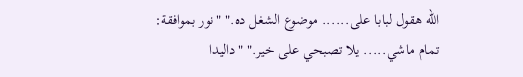الله هقول لبابا على...... موضوع الشغل ده." "نور بموافقة: تمام ماشي..... يلا تصبحي على خير." "داليدا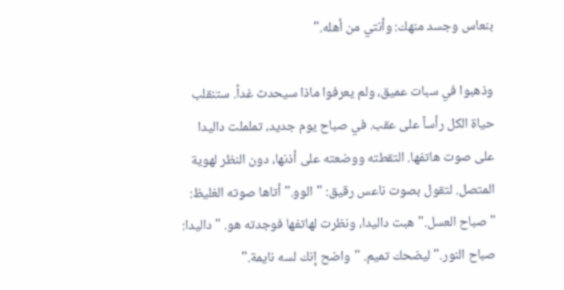بنعاس وجسد منهك: وأنتي من أهله."

وذهبوا في سبات عميق، ولم يعرفوا ماذا سيحدث غداً. ستنقلب حياة الكل رأساً على عقب. في صباح يوم جديد، تململت داليدا على صوت هاتفها. التقطته ووضعته على أذنها، دون النظر لهوية المتصل. لتقول بصوت ناعس رقيق: "الوو." أتاها صوته الغليظ: "صباح العسل." هبت داليدا، ونظرت لهاتفها فوجدته هو. "داليدا: صباح النور." ليضحك تميم. "واضح إنك لسه نايمة."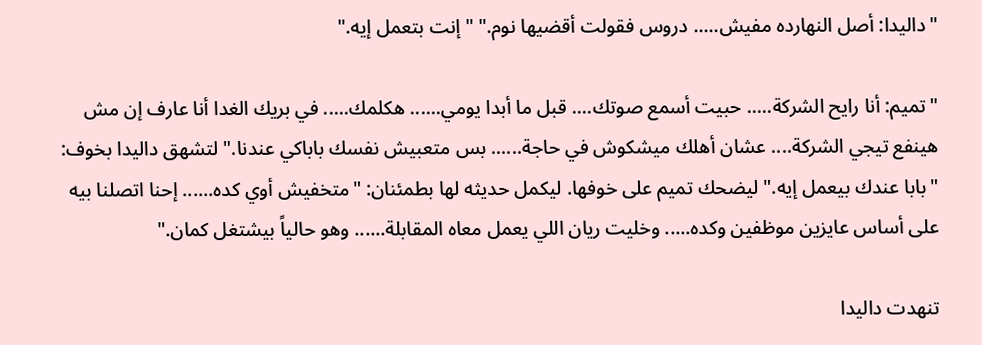"داليدا: أصل النهارده مفيش..... دروس فقولت أقضيها نوم." "إنت بتعمل إيه."

"تميم: أنا رايح الشركة..... حبيت أسمع صوتك.... قبل ما أبدا يومي...... هكلمك..... في بريك الغدا أنا عارف إن مش هينفع تيجي الشركة.... عشان أهلك ميشكوش في حاجة...... بس متعبيش نفسك باباكي عندنا." لتشهق داليدا بخوف: "بابا عندك بيعمل إيه." ليضحك تميم على خوفها. ليكمل حديثه لها بطمئنان: "متخفيش أوي كده...... إحنا اتصلنا بيه على أساس عايزين موظفين وكده..... وخليت ريان اللي يعمل معاه المقابلة...... وهو حالياً بيشتغل كمان."

تنهدت داليدا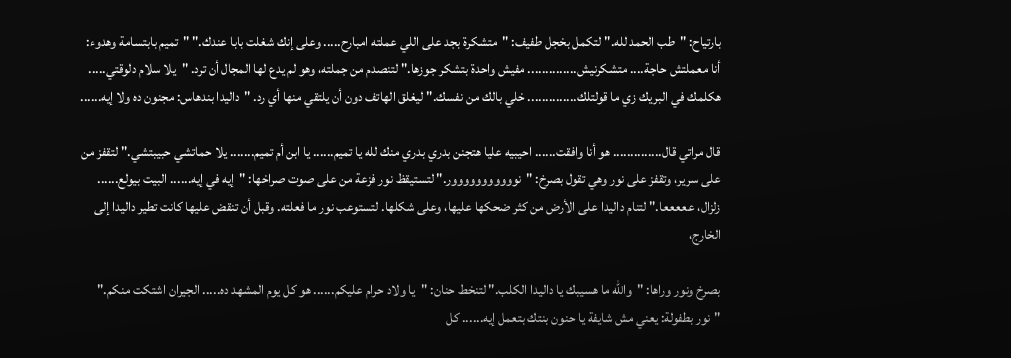بارتياح: "طب الحمد لله." لتكمل بخجل طفيف: "متشكرة بجد على اللي عملته امبارح..... وعلى إنك شغلت بابا عندك." "تميم بابتسامة وهدوء: أنا معملتش حاجة.... متشكرنيش.............. مفيش واحدة بتشكر جوزها." لتنصدم من جملته، وهو لم يدع لها المجال أن ترد. "يلا سلام دلوقتي..... هكلمك في البريك زي ما قولتلك.............. خلي بالك من نفسك." ليغلق الهاتف دون أن يلتقي منها أي رد. "داليدا بندهاس: مجنون ده ولا إيه......

قال مراتي قال.............. هو أنا وافقت...... احيبيه عليا هتجنن بدري بدري منك لله يا تميم...... يا ابن أم تميم....... يلا حماتشي حبيبتشي." لتقفز من على سرير، وتقفز على نور وهي تقول بصرخ: "نووووووووووور." لتستيقظ نور فزعة من على صوت صراخها: "إيه في إيه...... البيت بيولع...... زلزال، عععععا." لتنام داليدا على الأرض من كثر ضحكها عليها، وعلى شكلها. لتستوعب نور ما فعلته. وقبل أن تنقض عليها كانت تطير داليدا إلى الخارج،

بصرخ ونور وراها: "والله ما هسيبك يا داليدا الكلب." لتنخط حنان: "يا ولاد حرام عليكم...... هو كل يوم المشهد ده..... الجيران اشتكت منكم." "نور بطفولة: يعني مش شايفة يا حنون بنتك بتعمل إيه...... كل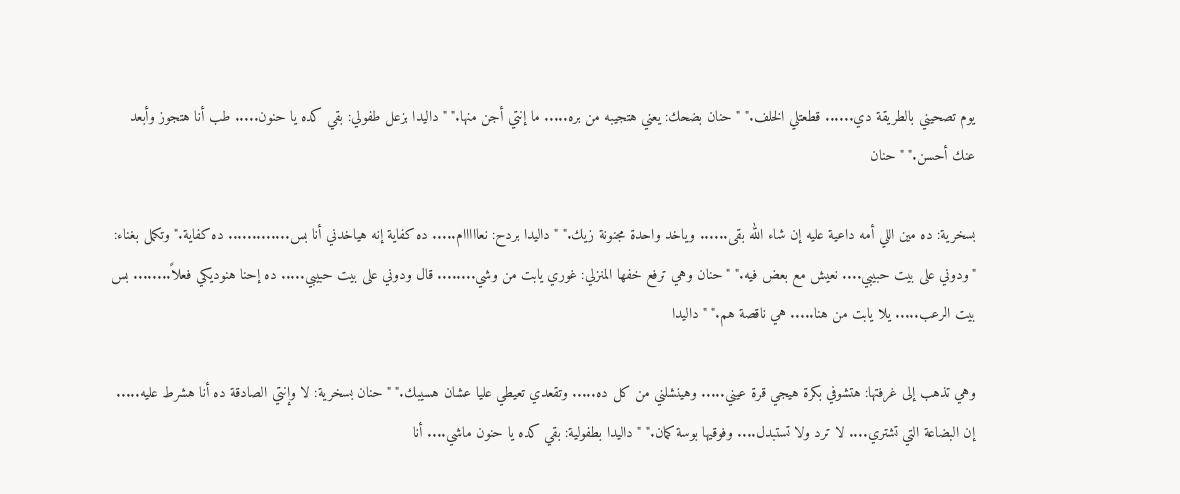يوم تصحيني بالطريقة دي...... قطعتلي الخلف." "حنان بضحك: يعني هتجيبه من بره..... ما إنتي أجن منها." "داليدا بزعل طفولي: بقي كده يا حنون..... طب أنا هتجوز وأبعد عنك أحسن." "حنان

بسخرية: ده مين اللي أمه داعية عليه إن شاء الله بقى...... وياخد واحدة مجنونة زيك." "داليدا بردح: نعااااام..... ده كفاية إنه هياخدني أنا بس............. ده كفاية." وتكمل بغناء: "ودوني على بيت حبيبي.... نعيش مع بعض فيه." "حنان وهي ترفع خفها المنزلي: غوري يابت من وشي........ قال ودوني على بيت حبيبي..... ده إحنا هنوديكي فعلاً........ بس بيت الرعب..... يلا يابت من هنا..... هي ناقصة هم." "داليدا

وهي تذهب إلى غرفتها: هتشوفي بكرة هيجي قرة عيني..... وهينشلني من كل ده..... وتقعدي تعيطي عليا عشان هسيبك." "حنان بسخرية: لا وإنتي الصادقة ده أنا هشرط عليه..... إن البضاعة التي تشتري.... لا ترد ولا تستبدل.... وفوقيها بوسة كمان." "داليدا بطفولية: بقي كده يا حنون ماشي.... أنا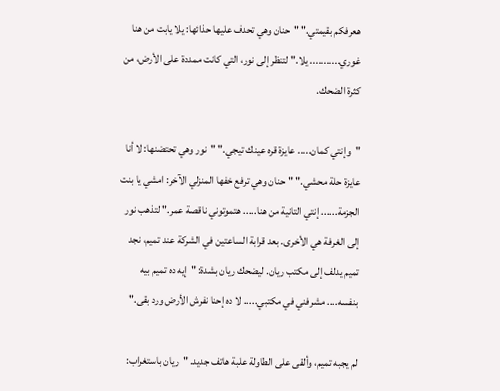هعرفكم بقيمتي." "حنان وهي تحدف عليها حذائها: يلا يابت من هنا غوري........... يلا." لتنظر إلى نور، التي كانت ممددة على الأرض، من كثرة الضحك.

"وإنتي كمان..... عايزة قره عينك تيجي." "نور وهي تحتضنها: لا أنا عايزة حلة محشي." "حنان وهي ترفع خفها المنزلي الآخر: امشي يا بنت الجزمة...... إنتي التانية من هنا..... هتموتوني ناقصة عمر." لتذهب نور إلى الغرفة هي الأخرى. بعد قرابة الساعتين في الشركة عند تميم، نجد تميم يدلف إلى مكتب ريان. ليضحك ريان بشدة: "إيه ده تميم بيه بنفسه.... مشرفني في مكتبي..... لا ده إحنا نفرش الأرض ورد بقى."

لم يجبه تميم، وألقى على الطاولة علبة هاتف جديد. "ريان باستغراب: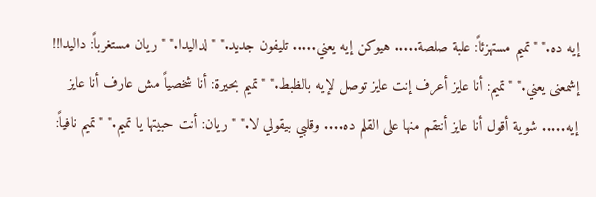إيه ده." "تميم مستهزئاً: علبة صلصة..... هيوكن إيه يعني..... تليفون جديد." "لداليدا." "ريان مستغرباً: داليدا!! إشمعنى يعني." "تميم: أنا عايز أعرف إنت عايز توصل لإيه بالظبط." "تميم بحيرة: أنا شخصياً مش عارف أنا عايز إيه..... شوية أقول أنا عايز أنتقم منها على القلم ده.... وقلبي بيقولي لا." "ريان: أنت حبيتها يا تميم." "تميم نافياً: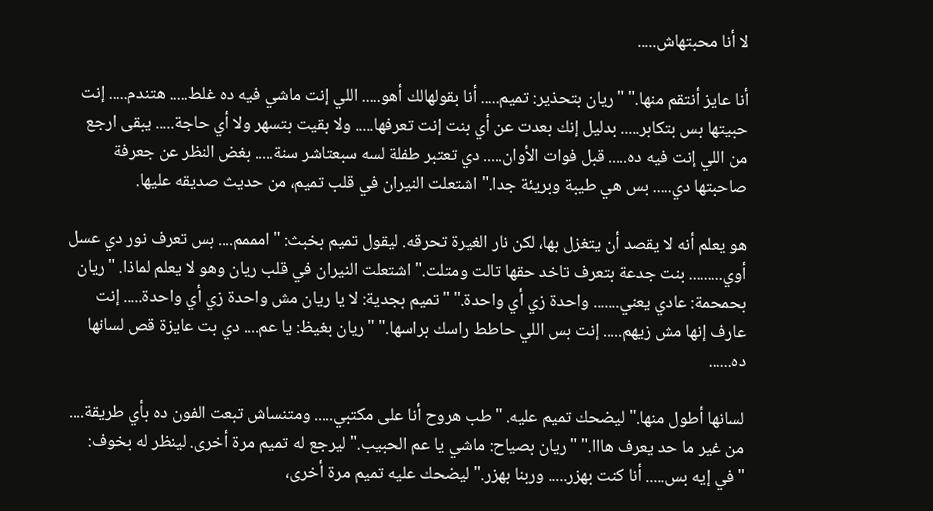لا أنا محبتهاش.....

أنا عايز أنتقم منها." "ريان بتحذير: تميم..... أنا بقولهالك أهو..... اللي إنت ماشي فيه ده غلط..... هتندم..... إنت حبيتها بس بتكابر..... بدليل إنك بعدت عن أي بنت إنت تعرفها..... ولا بقيت بتسهر ولا أي حاجة..... يبقى ارجع من اللي إنت فيه ده..... قبل فوات الأوان..... دي تعتبر طفلة لسه سبعتاشر سنة..... بغض النظر عن جعرفة صاحبتها دي..... بس هي طيبة وبريئة جدا." اشتعلت النيران في قلب تميم، من حديث صديقه عليها.

هو يعلم أنه لا يقصد أن يتغزل بها، لكن نار الغيرة تحرقه. ليقول تميم بخبث: "امممم.... بس تعرف نور دي عسل أوي......... بنت جدعة بتعرف تاخد حقها تالت ومتلت." اشتعلت النيران في قلب ريان وهو لا يعلم لماذا. "ريان بحمحمة: عادي يعني....... واحدة زي أي واحدة." "تميم بجدية: لا يا ريان مش واحدة زي أي واحدة..... إنت عارف إنها مش زيهم..... إنت بس اللي حاطط راسك براسها." "ريان بغيظ: يا عم.... دي بت عايزة قص لسانها ده......

لسانها أطول منها." ليضحك تميم عليه. "طب هروح أنا على مكتبي..... ومتنساش تبعت الفون ده بأي طريقة.... من غير ما حد يعرف هااا." "ريان بصياح: ماشي يا عم الحبيب." ليرجع له تميم مرة أخرى. لينظر له بخوف: "في إيه بس..... أنا كنت بهزر..... وربنا بهزر." ليضحك عليه تميم مرة أخرى،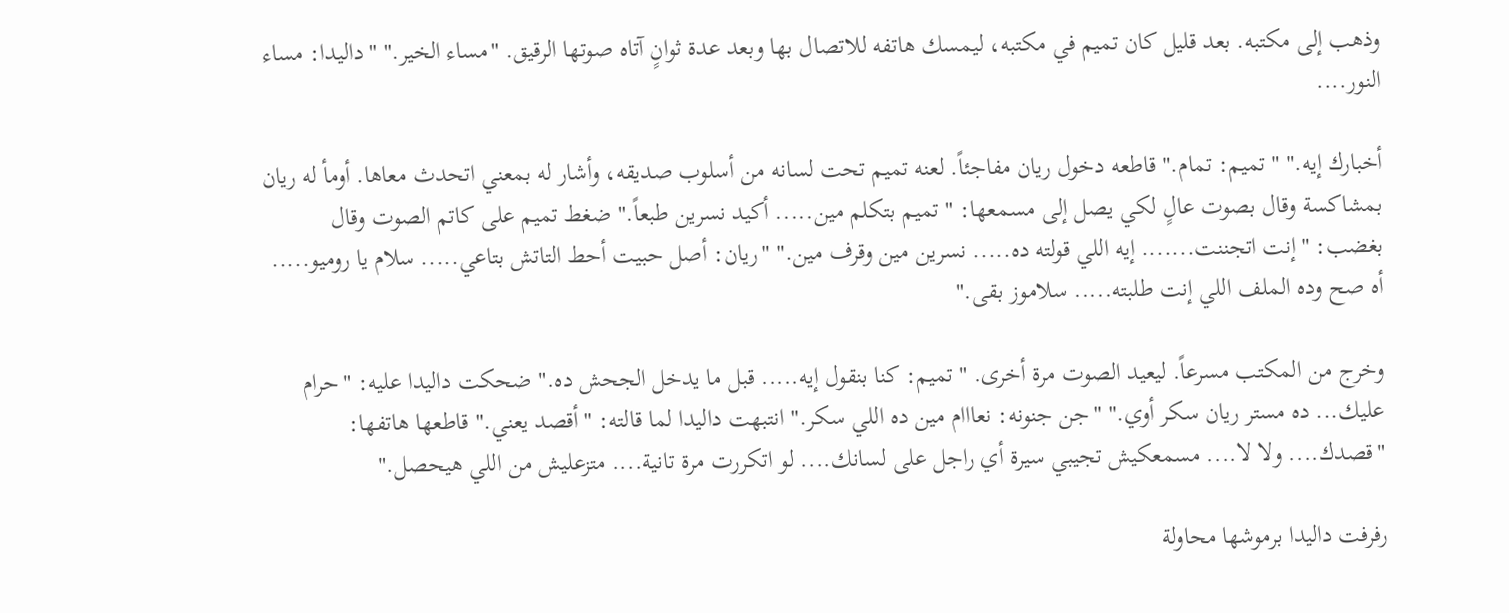وذهب إلى مكتبه. بعد قليل كان تميم في مكتبه، ليمسك هاتفه للاتصال بها وبعد عدة ثوانٍ آتاه صوتها الرقيق. "مساء الخير." "داليدا: مساء النور....

أخبارك إيه." "تميم: تمام." قاطعه دخول ريان مفاجئاً. لعنه تميم تحت لسانه من أسلوب صديقه، وأشار له بمعني اتحدث معاها. أومأ له ريان بمشاكسة وقال بصوت عالٍ لكي يصل إلى مسمعها: "تميم بتكلم مين..... أكيد نسرين طبعاً." ضغط تميم على كاتم الصوت وقال بغضب: "إنت اتجننت....... إيه اللي قولته ده..... نسرين مين وقرف مين." "ريان: أصل حبيت أحط التاتش بتاعي..... سلام يا روميو..... أه صح وده الملف اللي إنت طلبته..... سلاموز بقى."

وخرج من المكتب مسرعاً. ليعيد الصوت مرة أخرى. "تميم: كنا بنقول إيه..... قبل ما يدخل الجحش ده." ضحكت داليدا عليه: "حرام عليك... ده مستر ريان سكر أوي." "جن جنونه: نعااام مين ده اللي سكر." انتبهت داليدا لما قالته: "أقصد يعني." قاطعها هاتفها: "قصدك.... ولا لا.... مسمعكيش تجيبي سيرة أي راجل على لسانك.... لو اتكررت مرة تانية.... متزعليش من اللي هيحصل."

رفرفت داليدا برموشها محاولة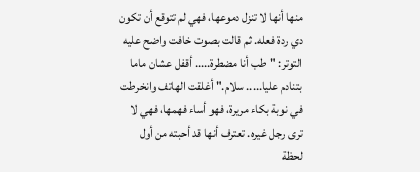منها أنها لا تنزل دموعها، فهي لم تتوقع أن تكون دي ردة فعله. ثم قالت بصوت خافت واضح عليه التوتر: "طب أنا مضطرة..... أقفل عشان ماما بتنادم عليا..... سلام." أغلقت الهاتف وانخرطت في نوبة بكاء مريرة، فهو أساء فهمها، فهي لا ترى رجل غيره. تعترف أنها قد أحبته من أول لحظة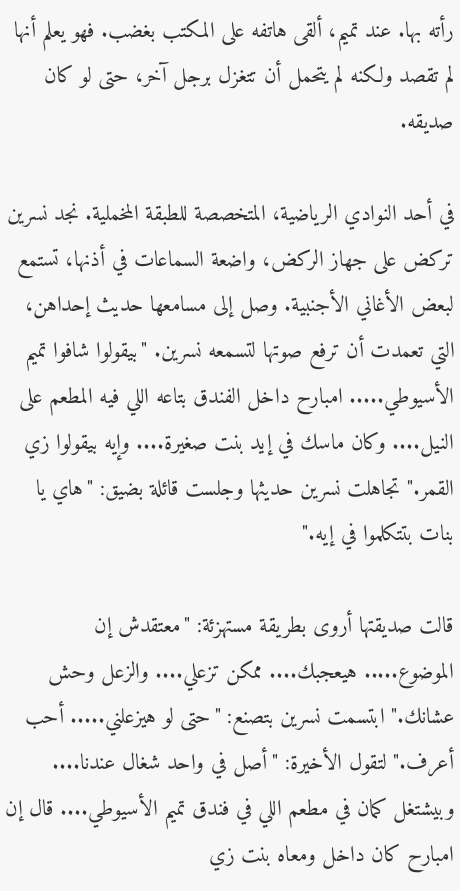رأته بها. عند تميم، ألقى هاتفه على المكتب بغضب. فهو يعلم أنها لم تقصد ولكنه لم يتحمل أن تتغزل برجل آخر، حتى لو كان صديقه.

في أحد النوادي الرياضية، المتخصصة للطبقة المخملية. نجد نسرين تركض على جهاز الركض، واضعة السماعات في أذنها، تستمع لبعض الأغاني الأجنبية. وصل إلى مسامعها حديث إحداهن، التي تعمدت أن ترفع صوتها لتسمعه نسرين. "بيقولوا شافوا تميم الأسيوطي..... امبارح داخل الفندق بتاعه اللي فيه المطعم على النيل.... وكان ماسك في إيد بنت صغيرة.... وإيه بيقولوا زي القمر." تجاهلت نسرين حديثها وجلست قائلة بضيق: "هاي يا بنات بتتكلموا في إيه."

قالت صديقتها أروى بطريقة مستهزئة: "معتقدش إن الموضوع..... هيعجبك.... ممكن تزعلي.... والزعل وحش عشانك." ابتسمت نسرين بتصنع: "حتى لو هيزعلني..... أحب أعرف." لتقول الأخيرة: "أصل في واحد شغال عندنا.... وبيشتغل كمان في مطعم اللي في فندق تميم الأسيوطي.... قال إن امبارح كان داخل ومعاه بنت زي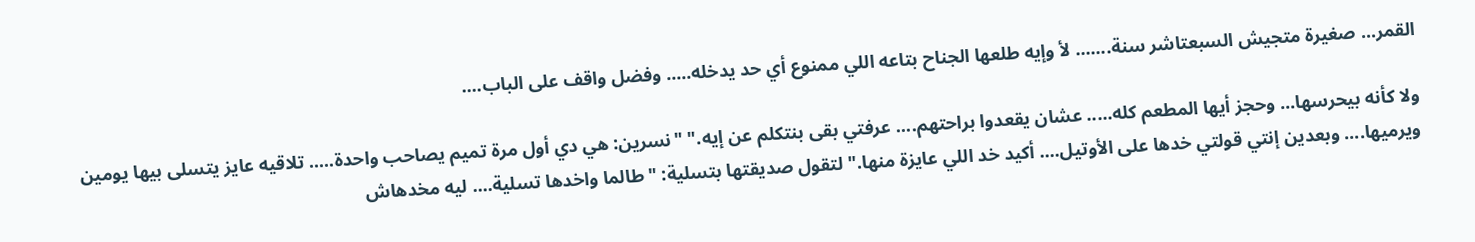القمر... صغيرة متجيش السبعتاشر سنة....... لأ وإيه طلعها الجناح بتاعه اللي ممنوع أي حد يدخله..... وفضل واقف على الباب....

ولا كأنه بيحرسها... وحجز أيها المطعم كله..... عشان يقعدوا براحتهم.... عرفتي بقى بنتكلم عن إيه." "نسرين: هي دي أول مرة تميم يصاحب واحدة..... تلاقيه عايز يتسلى بيها يومين ويرميها.... وبعدين إنتي قولتي خدها على الأوتيل.... أكيد خد اللي عايزة منها." لتقول صديقتها بتسلية: "طالما واخدها تسلية.... ليه مخدهاش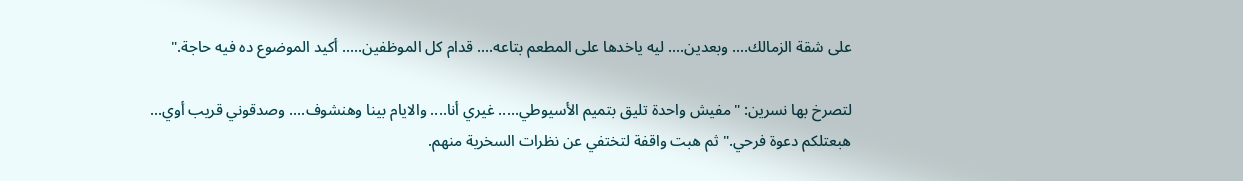على شقة الزمالك.... وبعدين.... ليه ياخدها على المطعم بتاعه.... قدام كل الموظفين..... أكيد الموضوع ده فيه حاجة."

لتصرخ بها نسرين: "مفيش واحدة تليق بتميم الأسيوطي..... غيري أنا.... والايام بينا وهنشوف.... وصدقوني قريب أوي... هبعتلكم دعوة فرحي." ثم هبت واقفة لتختفي عن نظرات السخرية منهم.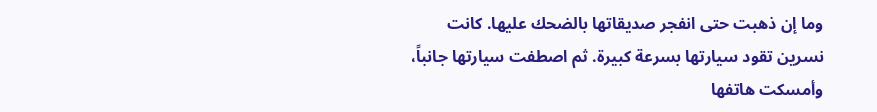وما إن ذهبت حتى انفجر صديقاتها بالضحك عليها. كانت نسرين تقود سيارتها بسرعة كبيرة. ثم اصطفت سيارتها جانباً، وأمسكت هاتفها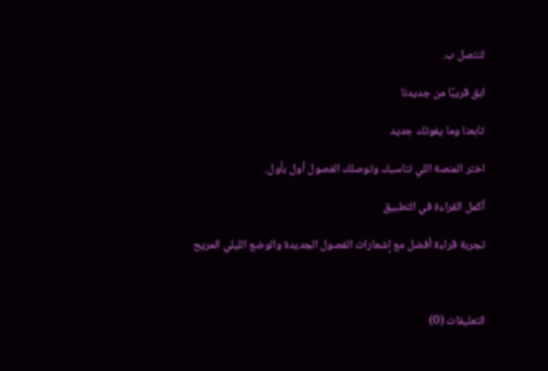لتتصل ب.

ابق قريبًا من جديدنا

تابعنا وما يفوتك جديد

اختر المنصة اللي تناسبك وتوصلك الفصول أول بأول.

أكمل القراءة في التطبيق

تجربة قراءة أفضل مع إشعارات الفصول الجديدة والوضع الليلي المريح



التعليقات (0)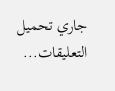جاري تحميل التعليقات...